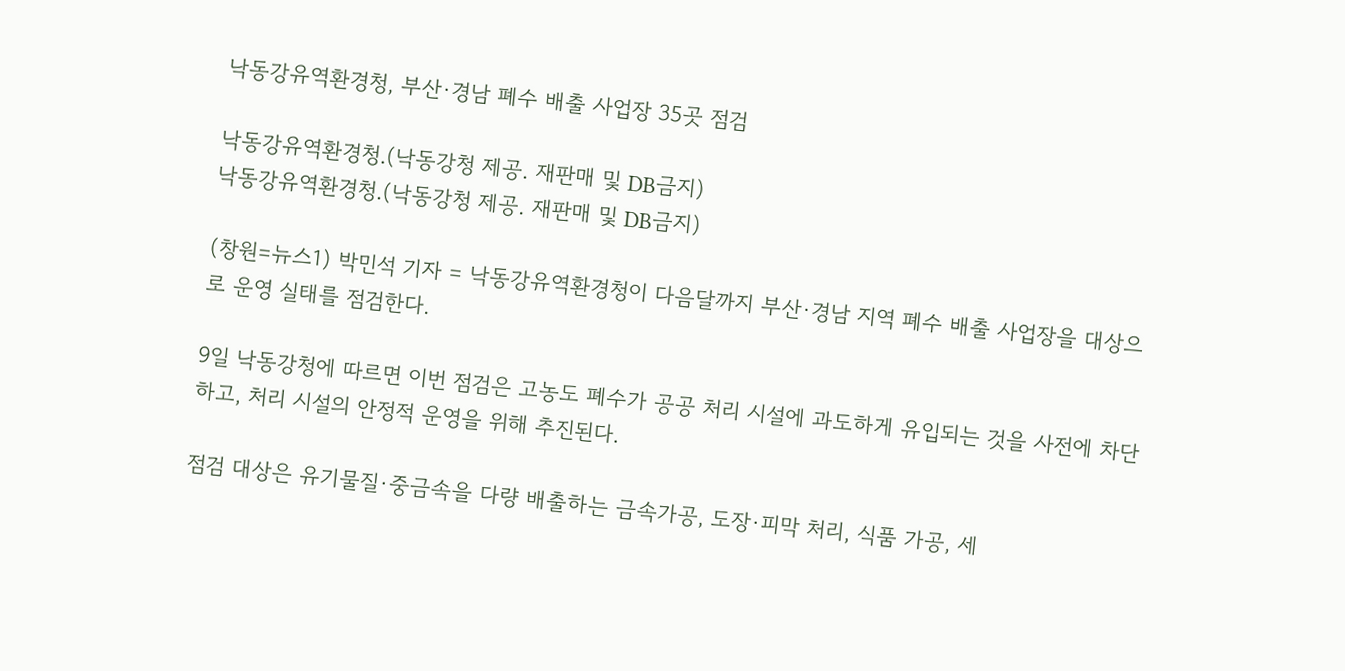낙동강유역환경청, 부산·경남 폐수 배출 사업장 35곳 점검

낙동강유역환경청.(낙동강청 제공. 재판매 및 DB금지)
낙동강유역환경청.(낙동강청 제공. 재판매 및 DB금지)

(창원=뉴스1) 박민석 기자 = 낙동강유역환경청이 다음달까지 부산·경남 지역 폐수 배출 사업장을 대상으로 운영 실태를 점검한다.

9일 낙동강청에 따르면 이번 점검은 고농도 폐수가 공공 처리 시설에 과도하게 유입되는 것을 사전에 차단하고, 처리 시설의 안정적 운영을 위해 추진된다.

점검 대상은 유기물질·중금속을 다량 배출하는 금속가공, 도장·피막 처리, 식품 가공, 세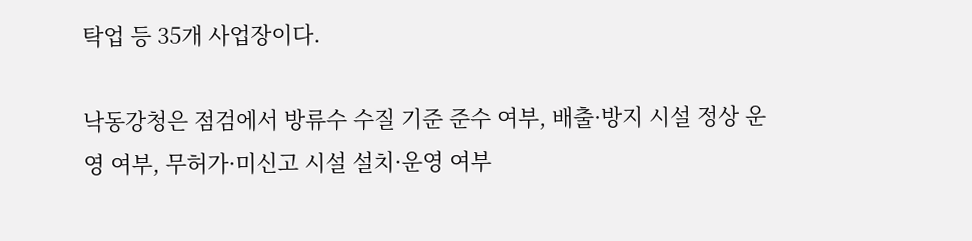탁업 등 35개 사업장이다.

낙동강청은 점검에서 방류수 수질 기준 준수 여부, 배출·방지 시설 정상 운영 여부, 무허가·미신고 시설 설치·운영 여부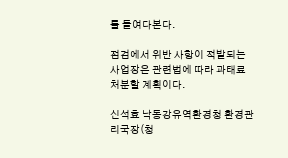를 들여다본다.

점검에서 위반 사항이 적발되는 사업장은 관련법에 따라 과태료 처분할 계획이다.

신석효 낙동강유역환경청 환경관리국장(청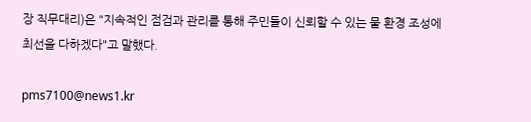장 직무대리)은 "지속적인 점검과 관리를 통해 주민들이 신뢰할 수 있는 물 환경 조성에 최선을 다하겠다"고 말했다.

pms7100@news1.kr